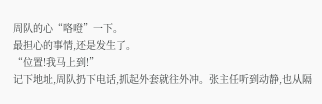周队的心“咯噔”一下。
最担心的事情,还是发生了。
“位置!我马上到!”
记下地址,周队扔下电话,抓起外套就往外冲。张主任听到动静,也从隔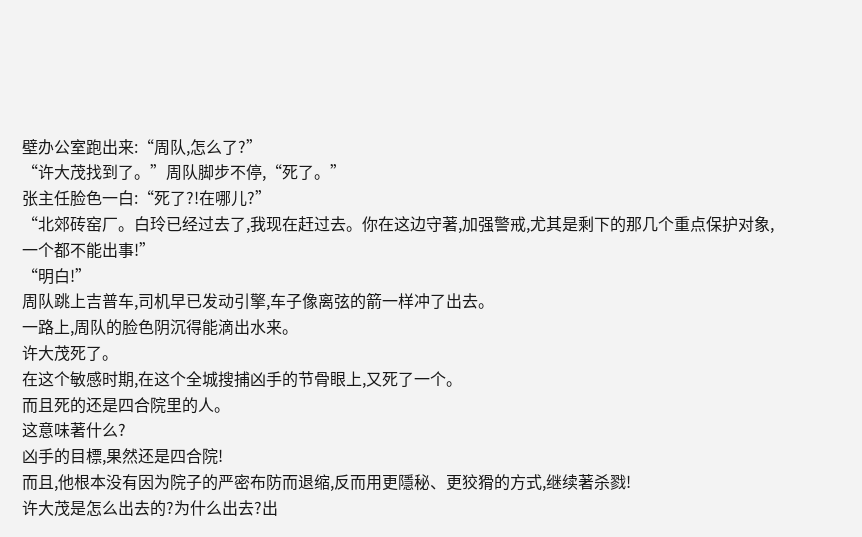壁办公室跑出来:“周队,怎么了?”
“许大茂找到了。”周队脚步不停,“死了。”
张主任脸色一白:“死了?!在哪儿?”
“北郊砖窑厂。白玲已经过去了,我现在赶过去。你在这边守著,加强警戒,尤其是剩下的那几个重点保护对象,一个都不能出事!”
“明白!”
周队跳上吉普车,司机早已发动引擎,车子像离弦的箭一样冲了出去。
一路上,周队的脸色阴沉得能滴出水来。
许大茂死了。
在这个敏感时期,在这个全城搜捕凶手的节骨眼上,又死了一个。
而且死的还是四合院里的人。
这意味著什么?
凶手的目標,果然还是四合院!
而且,他根本没有因为院子的严密布防而退缩,反而用更隱秘、更狡猾的方式,继续著杀戮!
许大茂是怎么出去的?为什么出去?出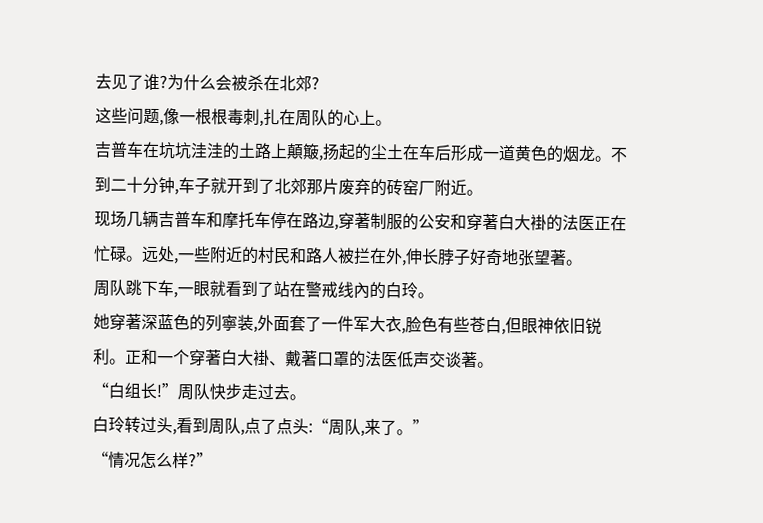去见了谁?为什么会被杀在北郊?
这些问题,像一根根毒刺,扎在周队的心上。
吉普车在坑坑洼洼的土路上顛簸,扬起的尘土在车后形成一道黄色的烟龙。不到二十分钟,车子就开到了北郊那片废弃的砖窑厂附近。
现场几辆吉普车和摩托车停在路边,穿著制服的公安和穿著白大褂的法医正在忙碌。远处,一些附近的村民和路人被拦在外,伸长脖子好奇地张望著。
周队跳下车,一眼就看到了站在警戒线內的白玲。
她穿著深蓝色的列寧装,外面套了一件军大衣,脸色有些苍白,但眼神依旧锐利。正和一个穿著白大褂、戴著口罩的法医低声交谈著。
“白组长!”周队快步走过去。
白玲转过头,看到周队,点了点头:“周队,来了。”
“情况怎么样?”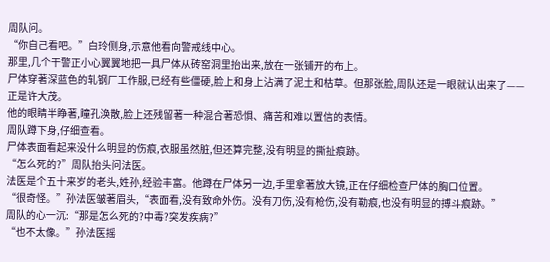周队问。
“你自己看吧。”白玲侧身,示意他看向警戒线中心。
那里,几个干警正小心翼翼地把一具尸体从砖窑洞里抬出来,放在一张铺开的布上。
尸体穿著深蓝色的轧钢厂工作服,已经有些僵硬,脸上和身上沾满了泥土和枯草。但那张脸,周队还是一眼就认出来了——
正是许大茂。
他的眼睛半睁著,瞳孔涣散,脸上还残留著一种混合著恐惧、痛苦和难以置信的表情。
周队蹲下身,仔细查看。
尸体表面看起来没什么明显的伤痕,衣服虽然脏,但还算完整,没有明显的撕扯痕跡。
“怎么死的?”周队抬头问法医。
法医是个五十来岁的老头,姓孙,经验丰富。他蹲在尸体另一边,手里拿著放大镜,正在仔细检查尸体的胸口位置。
“很奇怪。”孙法医皱著眉头,“表面看,没有致命外伤。没有刀伤,没有枪伤,没有勒痕,也没有明显的搏斗痕跡。”
周队的心一沉:“那是怎么死的?中毒?突发疾病?”
“也不太像。”孙法医摇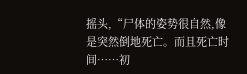摇头,“尸体的姿势很自然,像是突然倒地死亡。而且死亡时间……初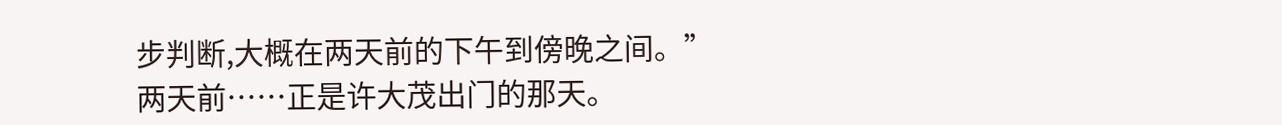步判断,大概在两天前的下午到傍晚之间。”
两天前……正是许大茂出门的那天。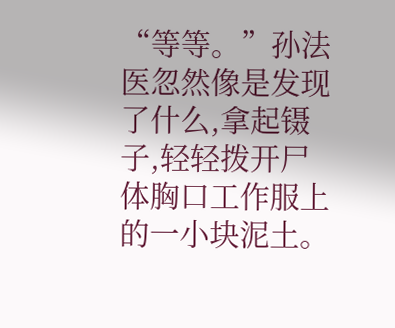“等等。”孙法医忽然像是发现了什么,拿起镊子,轻轻拨开尸体胸口工作服上的一小块泥土。